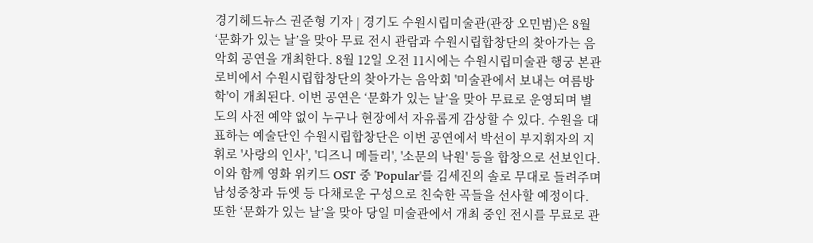경기헤드뉴스 권준형 기자 | 경기도 수원시립미술관(관장 오민범)은 8월 ‘문화가 있는 날’을 맞아 무료 전시 관람과 수원시립합창단의 찾아가는 음악회 공연을 개최한다. 8월 12일 오전 11시에는 수원시립미술관 행궁 본관 로비에서 수원시립합창단의 찾아가는 음악회 '미술관에서 보내는 여름방학'이 개최된다. 이번 공연은 ‘문화가 있는 날’을 맞아 무료로 운영되며 별도의 사전 예약 없이 누구나 현장에서 자유롭게 감상할 수 있다. 수원을 대표하는 예술단인 수원시립합창단은 이번 공연에서 박선이 부지휘자의 지휘로 '사랑의 인사', '디즈니 메들리', '소문의 낙원' 등을 합창으로 선보인다. 이와 함께 영화 위키드 OST 중 'Popular'를 김세진의 솔로 무대로 들려주며 남성중창과 듀엣 등 다채로운 구성으로 친숙한 곡들을 선사할 예정이다. 또한 ‘문화가 있는 날’을 맞아 당일 미술관에서 개최 중인 전시를 무료로 관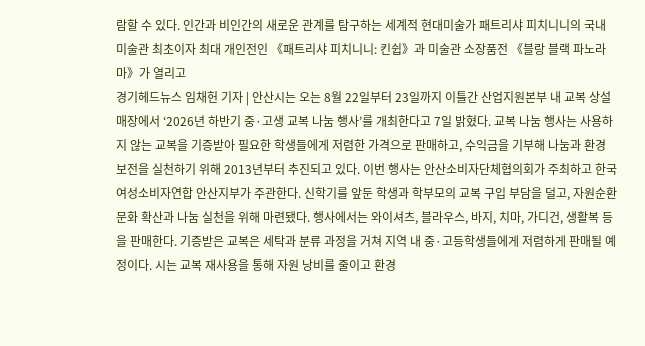람할 수 있다. 인간과 비인간의 새로운 관계를 탐구하는 세계적 현대미술가 패트리샤 피치니니의 국내 미술관 최초이자 최대 개인전인 《패트리샤 피치니니: 킨쉽》과 미술관 소장품전 《블랑 블랙 파노라마》가 열리고
경기헤드뉴스 임채헌 기자 | 안산시는 오는 8월 22일부터 23일까지 이틀간 산업지원본부 내 교복 상설매장에서 ‘2026년 하반기 중·고생 교복 나눔 행사’를 개최한다고 7일 밝혔다. 교복 나눔 행사는 사용하지 않는 교복을 기증받아 필요한 학생들에게 저렴한 가격으로 판매하고, 수익금을 기부해 나눔과 환경 보전을 실천하기 위해 2013년부터 추진되고 있다. 이번 행사는 안산소비자단체협의회가 주최하고 한국여성소비자연합 안산지부가 주관한다. 신학기를 앞둔 학생과 학부모의 교복 구입 부담을 덜고, 자원순환 문화 확산과 나눔 실천을 위해 마련됐다. 행사에서는 와이셔츠, 블라우스, 바지, 치마, 가디건, 생활복 등을 판매한다. 기증받은 교복은 세탁과 분류 과정을 거쳐 지역 내 중·고등학생들에게 저렴하게 판매될 예정이다. 시는 교복 재사용을 통해 자원 낭비를 줄이고 환경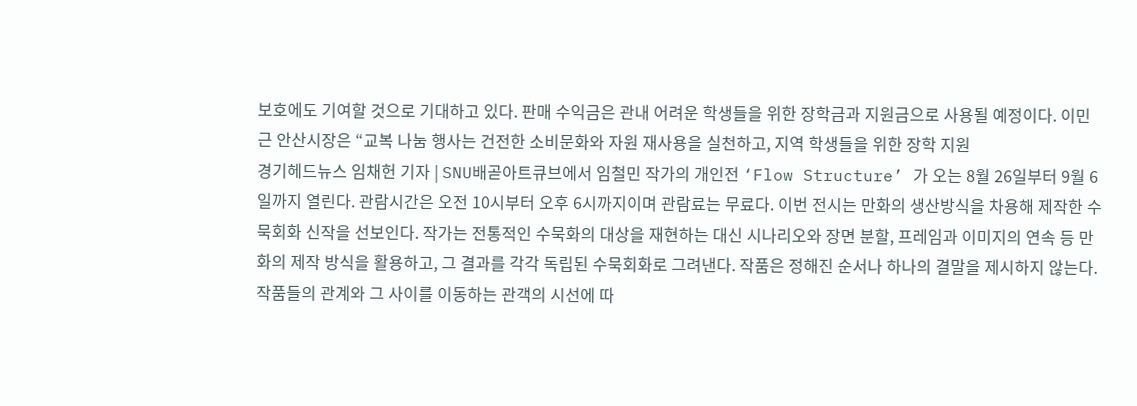보호에도 기여할 것으로 기대하고 있다. 판매 수익금은 관내 어려운 학생들을 위한 장학금과 지원금으로 사용될 예정이다. 이민근 안산시장은 “교복 나눔 행사는 건전한 소비문화와 자원 재사용을 실천하고, 지역 학생들을 위한 장학 지원
경기헤드뉴스 임채헌 기자 | SNU배곧아트큐브에서 임철민 작가의 개인전 ‘Flow Structure’ 가 오는 8월 26일부터 9월 6일까지 열린다. 관람시간은 오전 10시부터 오후 6시까지이며 관람료는 무료다. 이번 전시는 만화의 생산방식을 차용해 제작한 수묵회화 신작을 선보인다. 작가는 전통적인 수묵화의 대상을 재현하는 대신 시나리오와 장면 분할, 프레임과 이미지의 연속 등 만화의 제작 방식을 활용하고, 그 결과를 각각 독립된 수묵회화로 그려낸다. 작품은 정해진 순서나 하나의 결말을 제시하지 않는다. 작품들의 관계와 그 사이를 이동하는 관객의 시선에 따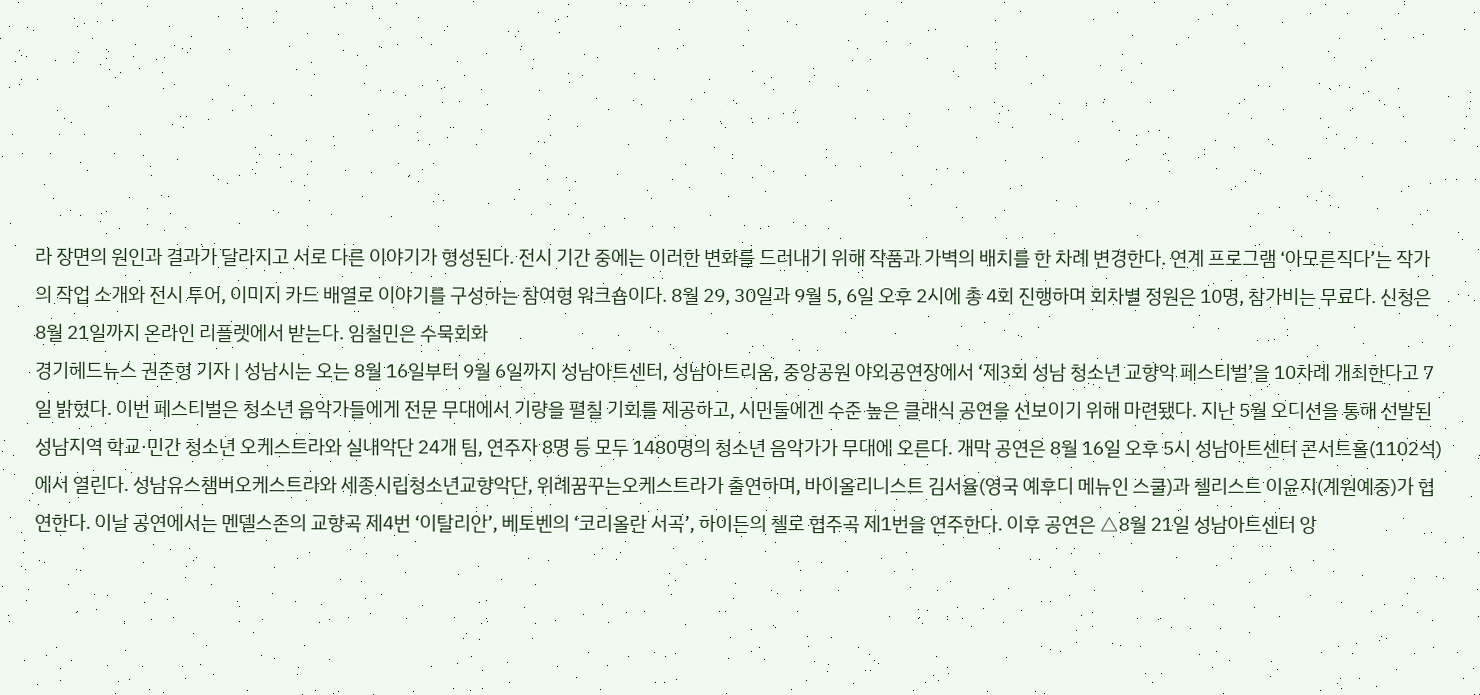라 장면의 원인과 결과가 달라지고 서로 다른 이야기가 형성된다. 전시 기간 중에는 이러한 변화를 드러내기 위해 작품과 가벽의 배치를 한 차례 변경한다. 연계 프로그램 ‘아모른직다’는 작가의 작업 소개와 전시 투어, 이미지 카드 배열로 이야기를 구성하는 참여형 워크숍이다. 8월 29, 30일과 9월 5, 6일 오후 2시에 총 4회 진행하며 회차별 정원은 10명, 참가비는 무료다. 신청은 8월 21일까지 온라인 리플렛에서 받는다. 임철민은 수묵회화
경기헤드뉴스 권준형 기자 | 성남시는 오는 8월 16일부터 9월 6일까지 성남아트센터, 성남아트리움, 중앙공원 야외공연장에서 ‘제3회 성남 청소년 교향악 페스티벌’을 10차례 개최한다고 7일 밝혔다. 이번 페스티벌은 청소년 음악가들에게 전문 무대에서 기량을 펼칠 기회를 제공하고, 시민들에겐 수준 높은 클래식 공연을 선보이기 위해 마련됐다. 지난 5월 오디션을 통해 선발된 성남지역 학교·민간 청소년 오케스트라와 실내악단 24개 팀, 연주자 8명 등 모두 1480명의 청소년 음악가가 무대에 오른다. 개막 공연은 8월 16일 오후 5시 성남아트센터 콘서트홀(1102석)에서 열린다. 성남유스챔버오케스트라와 세종시립청소년교향악단, 위례꿈꾸는오케스트라가 출연하며, 바이올리니스트 김서율(영국 예후디 메뉴인 스쿨)과 첼리스트 이윤지(계원예중)가 협연한다. 이날 공연에서는 멘델스존의 교향곡 제4번 ‘이탈리안’, 베토벤의 ‘코리올란 서곡’, 하이든의 첼로 협주곡 제1번을 연주한다. 이후 공연은 △8월 21일 성남아트센터 앙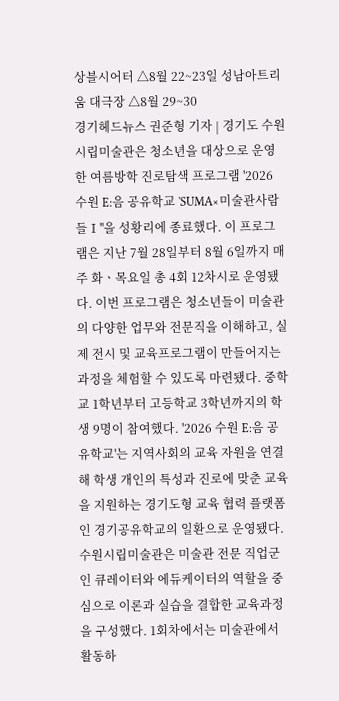상블시어터 △8월 22~23일 성남아트리움 대극장 △8월 29~30
경기헤드뉴스 권준형 기자 | 경기도 수원시립미술관은 청소년을 대상으로 운영한 여름방학 진로탐색 프로그램 '2026 수원 E:음 공유학교 'SUMA×미술관사람들Ⅰ''을 성황리에 종료했다. 이 프로그램은 지난 7월 28일부터 8월 6일까지 매주 화ㆍ목요일 총 4회 12차시로 운영됐다. 이번 프로그램은 청소년들이 미술관의 다양한 업무와 전문직을 이해하고, 실제 전시 및 교육프로그램이 만들어지는 과정을 체험할 수 있도록 마련됐다. 중학교 1학년부터 고등학교 3학년까지의 학생 9명이 참여했다. '2026 수원 E:음 공유학교'는 지역사회의 교육 자원을 연결해 학생 개인의 특성과 진로에 맞춘 교육을 지원하는 경기도형 교육 협력 플랫폼인 경기공유학교의 일환으로 운영됐다. 수원시립미술관은 미술관 전문 직업군인 큐레이터와 에듀케이터의 역할을 중심으로 이론과 실습을 결합한 교육과정을 구성했다. 1회차에서는 미술관에서 활동하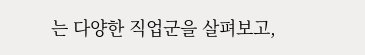는 다양한 직업군을 살펴보고,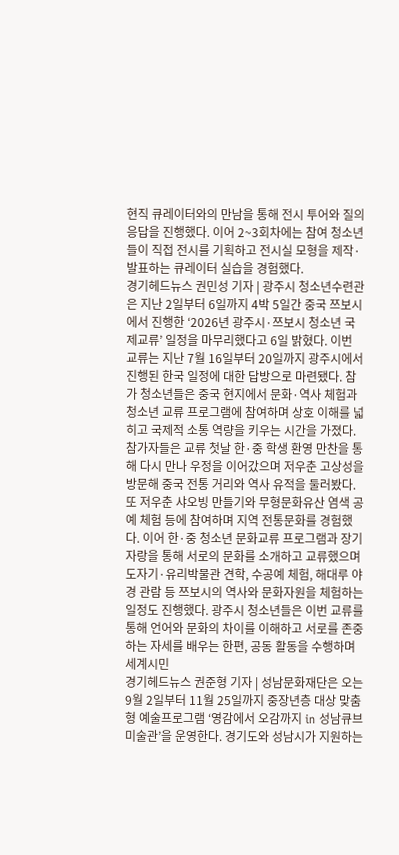현직 큐레이터와의 만남을 통해 전시 투어와 질의응답을 진행했다. 이어 2~3회차에는 참여 청소년들이 직접 전시를 기획하고 전시실 모형을 제작·발표하는 큐레이터 실습을 경험했다.
경기헤드뉴스 권민성 기자 | 광주시 청소년수련관은 지난 2일부터 6일까지 4박 5일간 중국 쯔보시에서 진행한 ‘2026년 광주시·쯔보시 청소년 국제교류’ 일정을 마무리했다고 6일 밝혔다. 이번 교류는 지난 7월 16일부터 20일까지 광주시에서 진행된 한국 일정에 대한 답방으로 마련됐다. 참가 청소년들은 중국 현지에서 문화·역사 체험과 청소년 교류 프로그램에 참여하며 상호 이해를 넓히고 국제적 소통 역량을 키우는 시간을 가졌다. 참가자들은 교류 첫날 한·중 학생 환영 만찬을 통해 다시 만나 우정을 이어갔으며 저우춘 고상성을 방문해 중국 전통 거리와 역사 유적을 둘러봤다. 또 저우춘 샤오빙 만들기와 무형문화유산 염색 공예 체험 등에 참여하며 지역 전통문화를 경험했다. 이어 한·중 청소년 문화교류 프로그램과 장기자랑을 통해 서로의 문화를 소개하고 교류했으며 도자기·유리박물관 견학, 수공예 체험, 해대루 야경 관람 등 쯔보시의 역사와 문화자원을 체험하는 일정도 진행했다. 광주시 청소년들은 이번 교류를 통해 언어와 문화의 차이를 이해하고 서로를 존중하는 자세를 배우는 한편, 공동 활동을 수행하며 세계시민
경기헤드뉴스 권준형 기자 | 성남문화재단은 오는 9월 2일부터 11월 25일까지 중장년층 대상 맞춤형 예술프로그램 ‘영감에서 오감까지 in 성남큐브미술관’을 운영한다. 경기도와 성남시가 지원하는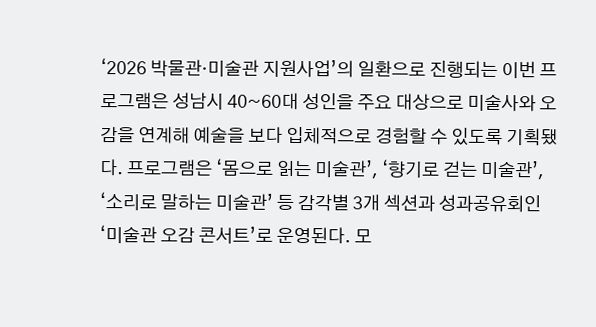‘2026 박물관·미술관 지원사업’의 일환으로 진행되는 이번 프로그램은 성남시 40~60대 성인을 주요 대상으로 미술사와 오감을 연계해 예술을 보다 입체적으로 경험할 수 있도록 기획됐다. 프로그램은 ‘몸으로 읽는 미술관’, ‘향기로 걷는 미술관’, ‘소리로 말하는 미술관’ 등 감각별 3개 섹션과 성과공유회인 ‘미술관 오감 콘서트’로 운영된다. 모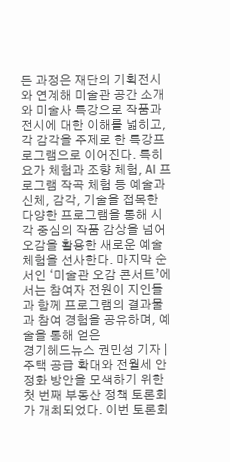든 과정은 재단의 기획전시와 연계해 미술관 공간 소개와 미술사 특강으로 작품과 전시에 대한 이해를 넓히고, 각 감각을 주제로 한 특강프로그램으로 이어진다. 특히 요가 체험과 조향 체험, AI 프로그램 작곡 체험 등 예술과 신체, 감각, 기술을 접목한 다양한 프로그램을 통해 시각 중심의 작품 감상을 넘어 오감을 활용한 새로운 예술 체험을 선사한다. 마지막 순서인 ‘미술관 오감 콘서트’에서는 참여자 전원이 지인들과 함께 프로그램의 결과물과 참여 경험을 공유하며, 예술을 통해 얻은
경기헤드뉴스 권민성 기자 | 주택 공급 확대와 전월세 안정화 방안을 모색하기 위한 첫 번째 부동산 정책 토론회가 개최되었다. 이번 토론회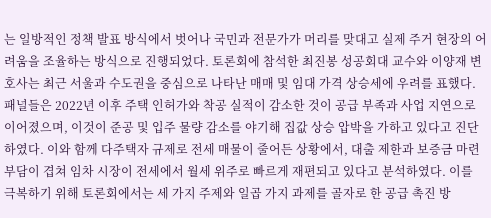는 일방적인 정책 발표 방식에서 벗어나 국민과 전문가가 머리를 맞대고 실제 주거 현장의 어려움을 조율하는 방식으로 진행되었다. 토론회에 참석한 최진봉 성공회대 교수와 이양재 변호사는 최근 서울과 수도권을 중심으로 나타난 매매 및 임대 가격 상승세에 우려를 표했다. 패널들은 2022년 이후 주택 인허가와 착공 실적이 감소한 것이 공급 부족과 사업 지연으로 이어졌으며, 이것이 준공 및 입주 물량 감소를 야기해 집값 상승 압박을 가하고 있다고 진단하였다. 이와 함께 다주택자 규제로 전세 매물이 줄어든 상황에서, 대출 제한과 보증금 마련 부담이 겹쳐 임차 시장이 전세에서 월세 위주로 빠르게 재편되고 있다고 분석하였다. 이를 극복하기 위해 토론회에서는 세 가지 주제와 일곱 가지 과제를 골자로 한 공급 촉진 방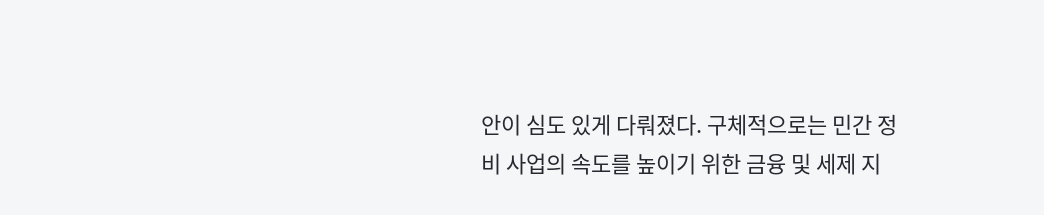안이 심도 있게 다뤄졌다. 구체적으로는 민간 정비 사업의 속도를 높이기 위한 금융 및 세제 지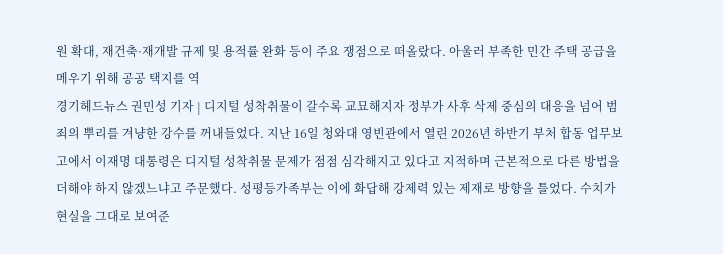원 확대, 재건축·재개발 규제 및 용적률 완화 등이 주요 쟁점으로 떠올랐다. 아울러 부족한 민간 주택 공급을 메우기 위해 공공 택지를 역
경기헤드뉴스 권민성 기자 | 디지털 성착취물이 갈수록 교묘해지자 정부가 사후 삭제 중심의 대응을 넘어 범죄의 뿌리를 겨냥한 강수를 꺼내들었다. 지난 16일 청와대 영빈관에서 열린 2026년 하반기 부처 합동 업무보고에서 이재명 대통령은 디지털 성착취물 문제가 점점 심각해지고 있다고 지적하며 근본적으로 다른 방법을 더해야 하지 않겠느냐고 주문했다. 성평등가족부는 이에 화답해 강제력 있는 제재로 방향을 틀었다. 수치가 현실을 그대로 보여준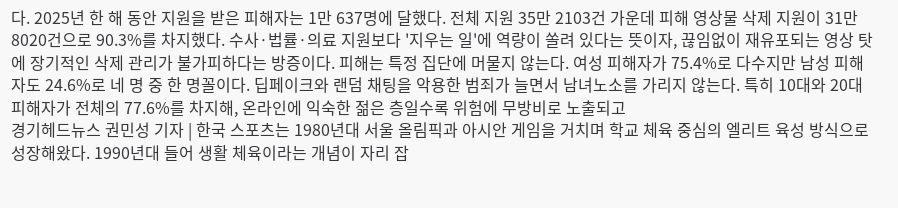다. 2025년 한 해 동안 지원을 받은 피해자는 1만 637명에 달했다. 전체 지원 35만 2103건 가운데 피해 영상물 삭제 지원이 31만 8020건으로 90.3%를 차지했다. 수사·법률·의료 지원보다 '지우는 일'에 역량이 쏠려 있다는 뜻이자, 끊임없이 재유포되는 영상 탓에 장기적인 삭제 관리가 불가피하다는 방증이다. 피해는 특정 집단에 머물지 않는다. 여성 피해자가 75.4%로 다수지만 남성 피해자도 24.6%로 네 명 중 한 명꼴이다. 딥페이크와 랜덤 채팅을 악용한 범죄가 늘면서 남녀노소를 가리지 않는다. 특히 10대와 20대 피해자가 전체의 77.6%를 차지해, 온라인에 익숙한 젊은 층일수록 위험에 무방비로 노출되고
경기헤드뉴스 권민성 기자 | 한국 스포츠는 1980년대 서울 올림픽과 아시안 게임을 거치며 학교 체육 중심의 엘리트 육성 방식으로 성장해왔다. 1990년대 들어 생활 체육이라는 개념이 자리 잡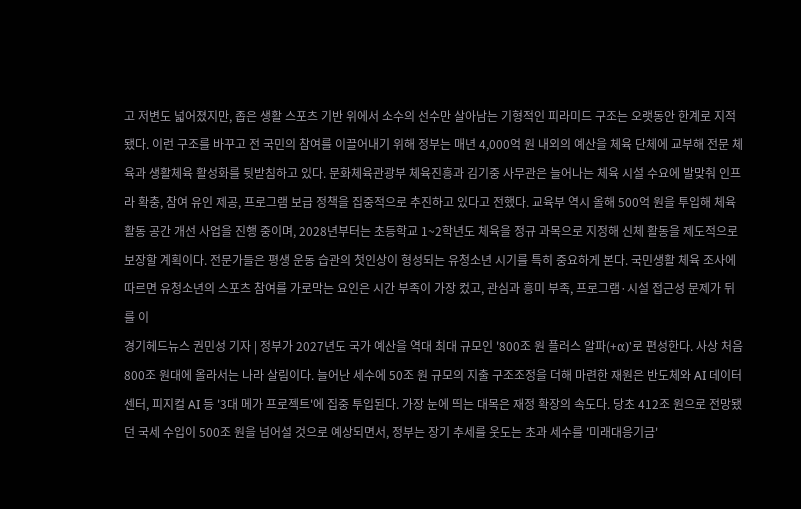고 저변도 넓어졌지만, 좁은 생활 스포츠 기반 위에서 소수의 선수만 살아남는 기형적인 피라미드 구조는 오랫동안 한계로 지적됐다. 이런 구조를 바꾸고 전 국민의 참여를 이끌어내기 위해 정부는 매년 4,000억 원 내외의 예산을 체육 단체에 교부해 전문 체육과 생활체육 활성화를 뒷받침하고 있다. 문화체육관광부 체육진흥과 김기중 사무관은 늘어나는 체육 시설 수요에 발맞춰 인프라 확충, 참여 유인 제공, 프로그램 보급 정책을 집중적으로 추진하고 있다고 전했다. 교육부 역시 올해 500억 원을 투입해 체육 활동 공간 개선 사업을 진행 중이며, 2028년부터는 초등학교 1~2학년도 체육을 정규 과목으로 지정해 신체 활동을 제도적으로 보장할 계획이다. 전문가들은 평생 운동 습관의 첫인상이 형성되는 유청소년 시기를 특히 중요하게 본다. 국민생활 체육 조사에 따르면 유청소년의 스포츠 참여를 가로막는 요인은 시간 부족이 가장 컸고, 관심과 흥미 부족, 프로그램·시설 접근성 문제가 뒤를 이
경기헤드뉴스 권민성 기자 | 정부가 2027년도 국가 예산을 역대 최대 규모인 '800조 원 플러스 알파(+α)'로 편성한다. 사상 처음 800조 원대에 올라서는 나라 살림이다. 늘어난 세수에 50조 원 규모의 지출 구조조정을 더해 마련한 재원은 반도체와 AI 데이터센터, 피지컬 AI 등 '3대 메가 프로젝트'에 집중 투입된다. 가장 눈에 띄는 대목은 재정 확장의 속도다. 당초 412조 원으로 전망됐던 국세 수입이 500조 원을 넘어설 것으로 예상되면서, 정부는 장기 추세를 웃도는 초과 세수를 '미래대응기금'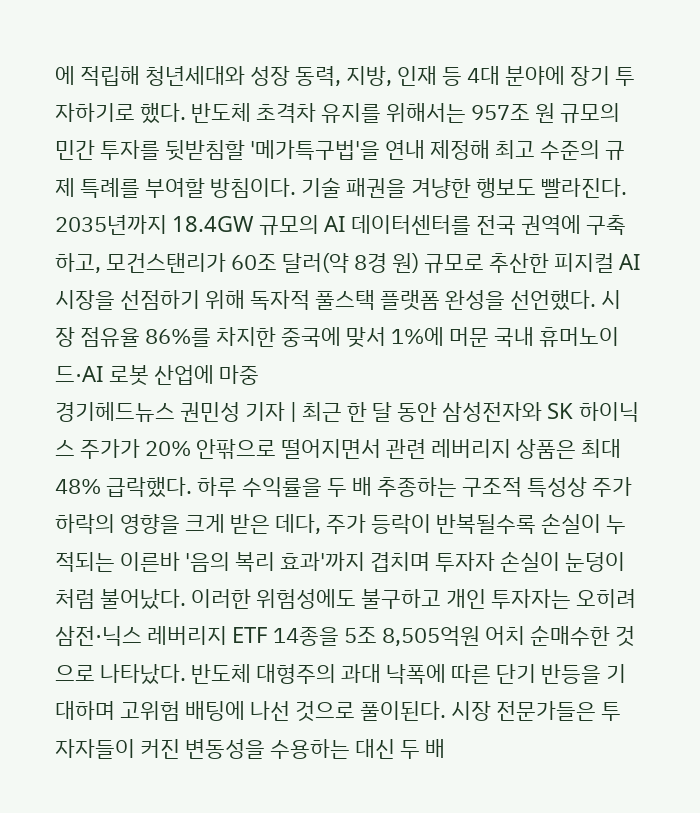에 적립해 청년세대와 성장 동력, 지방, 인재 등 4대 분야에 장기 투자하기로 했다. 반도체 초격차 유지를 위해서는 957조 원 규모의 민간 투자를 뒷받침할 '메가특구법'을 연내 제정해 최고 수준의 규제 특례를 부여할 방침이다. 기술 패권을 겨냥한 행보도 빨라진다. 2035년까지 18.4GW 규모의 AI 데이터센터를 전국 권역에 구축하고, 모건스탠리가 60조 달러(약 8경 원) 규모로 추산한 피지컬 AI 시장을 선점하기 위해 독자적 풀스택 플랫폼 완성을 선언했다. 시장 점유율 86%를 차지한 중국에 맞서 1%에 머문 국내 휴머노이드·AI 로봇 산업에 마중
경기헤드뉴스 권민성 기자 | 최근 한 달 동안 삼성전자와 SK 하이닉스 주가가 20% 안팎으로 떨어지면서 관련 레버리지 상품은 최대 48% 급락했다. 하루 수익률을 두 배 추종하는 구조적 특성상 주가 하락의 영향을 크게 받은 데다, 주가 등락이 반복될수록 손실이 누적되는 이른바 '음의 복리 효과'까지 겹치며 투자자 손실이 눈덩이처럼 불어났다. 이러한 위험성에도 불구하고 개인 투자자는 오히려 삼전·닉스 레버리지 ETF 14종을 5조 8,505억원 어치 순매수한 것으로 나타났다. 반도체 대형주의 과대 낙폭에 따른 단기 반등을 기대하며 고위험 배팅에 나선 것으로 풀이된다. 시장 전문가들은 투자자들이 커진 변동성을 수용하는 대신 두 배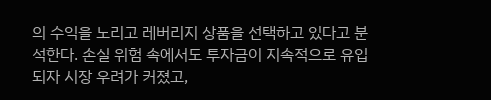의 수익을 노리고 레버리지 상품을 선택하고 있다고 분석한다. 손실 위험 속에서도 투자금이 지속적으로 유입되자 시장 우려가 커졌고,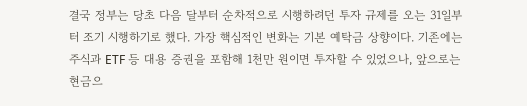결국 정부는 당초 다음 달부터 순차적으로 시행하려던 투자 규제를 오는 31일부터 조기 시행하기로 했다. 가장 핵심적인 변화는 기본 예탁금 상향이다. 기존에는 주식과 ETF 등 대용 증권을 포함해 1천만 원이면 투자할 수 있었으나, 앞으로는 현금으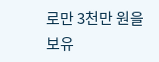로만 3천만 원을 보유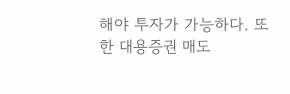해야 투자가 가능하다. 또한 대용증권 매도